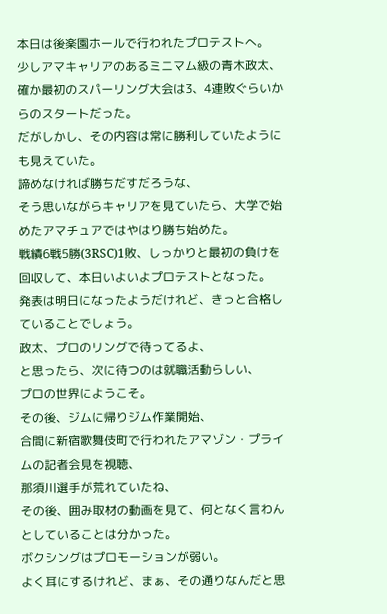本日は後楽園ホールで行われたプロテストへ。
少しアマキャリアのあるミニマム級の青木政太、
確か最初のスパーリング大会は3、4連敗ぐらいからのスタートだった。
だがしかし、その内容は常に勝利していたようにも見えていた。
諦めなければ勝ちだすだろうな、
そう思いながらキャリアを見ていたら、大学で始めたアマチュアではやはり勝ち始めた。
戦績6戦5勝(3RSC)1敗、しっかりと最初の負けを回収して、本日いよいよプロテストとなった。
発表は明日になったようだけれど、きっと合格していることでしょう。
政太、プロのリングで待ってるよ、
と思ったら、次に待つのは就職活動らしい、
プロの世界にようこそ。
その後、ジムに帰りジム作業開始、
合間に新宿歌舞伎町で行われたアマゾン・プライムの記者会見を視聴、
那須川選手が荒れていたね、
その後、囲み取材の動画を見て、何となく言わんとしていることは分かった。
ボクシングはプロモーションが弱い。
よく耳にするけれど、まぁ、その通りなんだと思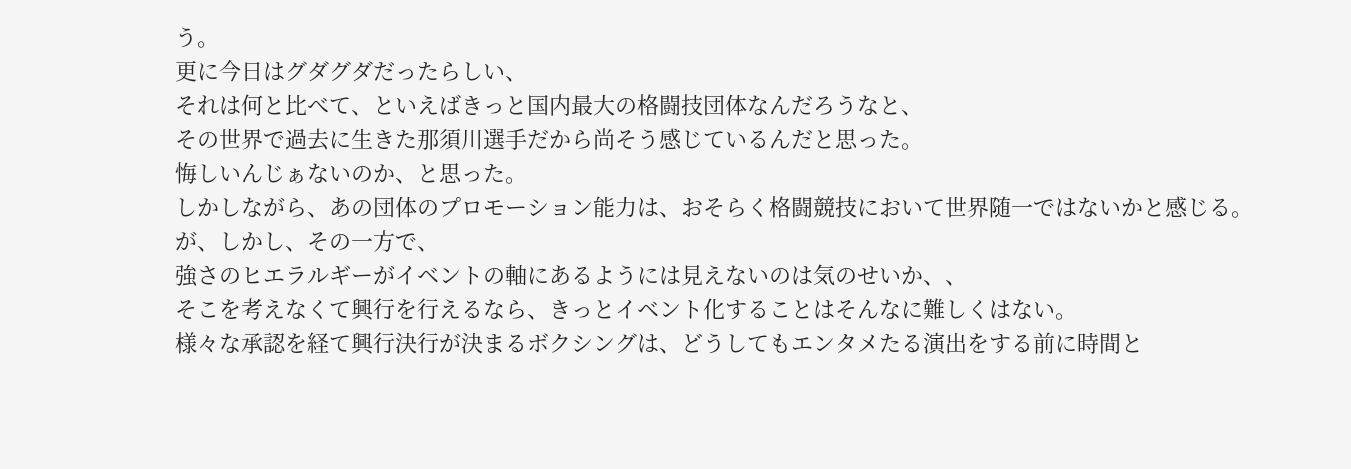う。
更に今日はグダグダだったらしい、
それは何と比べて、といえばきっと国内最大の格闘技団体なんだろうなと、
その世界で過去に生きた那須川選手だから尚そう感じているんだと思った。
悔しいんじぁないのか、と思った。
しかしながら、あの団体のプロモーション能力は、おそらく格闘競技において世界随一ではないかと感じる。
が、しかし、その一方で、
強さのヒエラルギーがイベントの軸にあるようには見えないのは気のせいか、、
そこを考えなくて興行を行えるなら、きっとイベント化することはそんなに難しくはない。
様々な承認を経て興行決行が決まるボクシングは、どうしてもエンタメたる演出をする前に時間と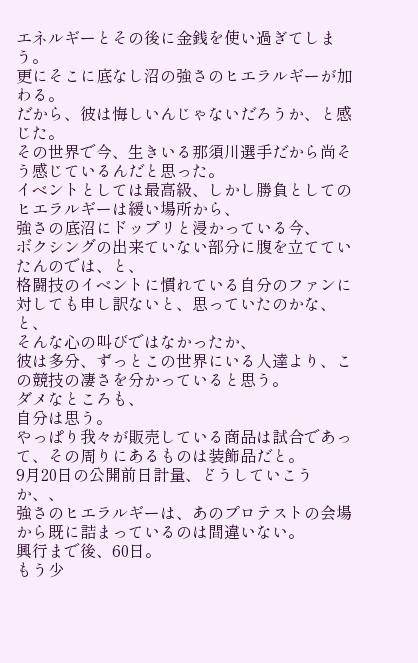エネルギーとその後に金銭を使い過ぎてしまう。
更にそこに底なし沼の強さのヒエラルギーが加わる。
だから、彼は悔しいんじゃないだろうか、と感じた。
その世界で今、生きいる那須川選手だから尚そう感じているんだと思った。
イベントとしては最高級、しかし勝負としてのヒエラルギーは緩い場所から、
強さの底沼にドップリと浸かっている今、
ボクシングの出来ていない部分に腹を立てていたんのでは、と、
格闘技のイベントに慣れている自分のファンに対しても申し訳ないと、思っていたのかな、と、
そんな心の叫びではなかったか、
彼は多分、ずっとこの世界にいる人達より、この競技の凄さを分かっていると思う。
ダメなところも、
自分は思う。
やっぱり我々が販売している商品は試合であって、その周りにあるものは装飾品だと。
9月20日の公開前日計量、どうしていこうか、、
強さのヒエラルギーは、あのプロテストの会場から既に詰まっているのは間違いない。
興行まで後、60日。
もう少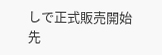しで正式販売開始
先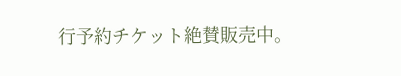行予約チケット絶賛販売中。